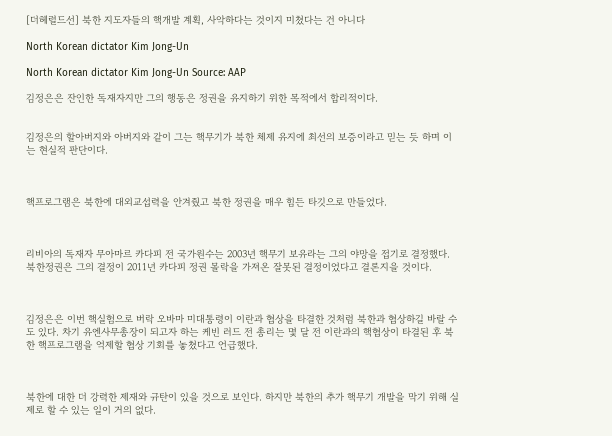[더헤럴드선] 북한 지도자들의 핵개발 계획, 사악하다는 것이지 미쳤다는 건 아니다

North Korean dictator Kim Jong-Un

North Korean dictator Kim Jong-Un Source: AAP

김정은은 잔인한 독재자지만 그의 행동은 정권을 유지하기 위한 목적에서 합리적이다.


김정은의 할아버지와 아버지와 같이 그는 핵무기가 북한 체제 유지에 최선의 보증이라고 믿는 듯 하며 이는 현실적 판단이다.



핵프로그램은 북한에 대외교섭력을 안겨줬고 북한 정권을 매우 힘든 타깃으로 만들었다.



리비아의 독재자 무아마르 카다피 전 국가원수는 2003년 핵무기 보유라는 그의 야망을 접기로 결정했다. 북한정권은 그의 결정이 2011년 카다피 정권 몰락을 가져온 잘못된 결정이었다고 결론지을 것이다.



김정은은 이번 핵실험으로 버락 오바마 미대통령이 이란과 협상을 타결한 것처럼 북한과 협상하길 바랄 수도 있다. 차기 유엔사무총장이 되고자 하는 케빈 러드 전 총리는 몇 달 전 이란과의 핵협상이 타결된 후 북한 핵프로그램을 억제할 협상 기회를 놓쳤다고 언급했다.



북한에 대한 더 강력한 제재와 규탄이 있을 것으로 보인다. 하지만 북한의 추가 핵무기 개발을 막기 위해 실제로 할 수 있는 일이 거의 없다.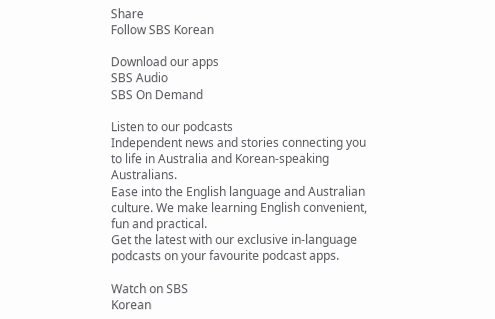Share
Follow SBS Korean

Download our apps
SBS Audio
SBS On Demand

Listen to our podcasts
Independent news and stories connecting you to life in Australia and Korean-speaking Australians.
Ease into the English language and Australian culture. We make learning English convenient, fun and practical.
Get the latest with our exclusive in-language podcasts on your favourite podcast apps.

Watch on SBS
Korean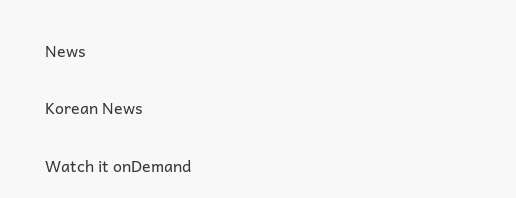News

Korean News

Watch it onDemand